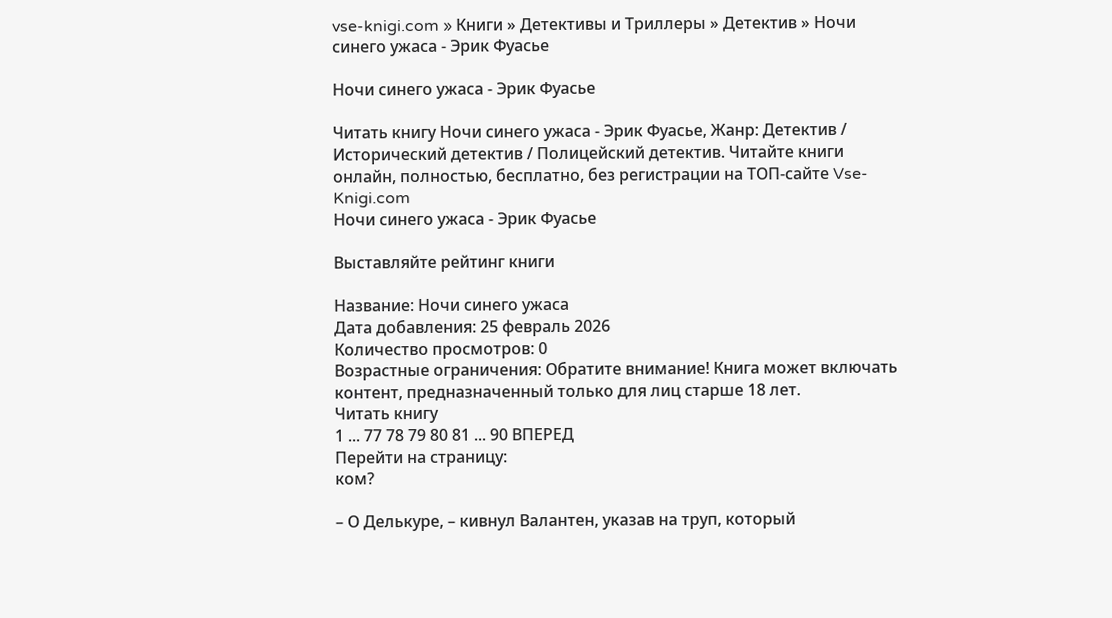vse-knigi.com » Книги » Детективы и Триллеры » Детектив » Ночи синего ужаса - Эрик Фуасье

Ночи синего ужаса - Эрик Фуасье

Читать книгу Ночи синего ужаса - Эрик Фуасье, Жанр: Детектив / Исторический детектив / Полицейский детектив. Читайте книги онлайн, полностью, бесплатно, без регистрации на ТОП-сайте Vse-Knigi.com
Ночи синего ужаса - Эрик Фуасье

Выставляйте рейтинг книги

Название: Ночи синего ужаса
Дата добавления: 25 февраль 2026
Количество просмотров: 0
Возрастные ограничения: Обратите внимание! Книга может включать контент, предназначенный только для лиц старше 18 лет.
Читать книгу
1 ... 77 78 79 80 81 ... 90 ВПЕРЕД
Перейти на страницу:
ком?

– О Делькуре, – кивнул Валантен, указав на труп, который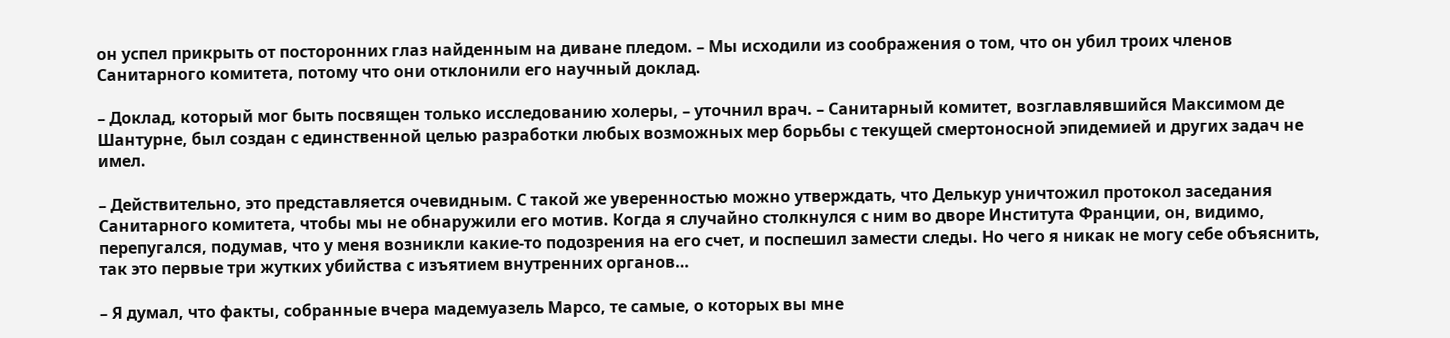он успел прикрыть от посторонних глаз найденным на диване пледом. – Мы исходили из соображения о том, что он убил троих членов Санитарного комитета, потому что они отклонили его научный доклад.

– Доклад, который мог быть посвящен только исследованию холеры, – уточнил врач. – Санитарный комитет, возглавлявшийся Максимом де Шантурне, был создан с единственной целью разработки любых возможных мер борьбы с текущей смертоносной эпидемией и других задач не имел.

– Действительно, это представляется очевидным. С такой же уверенностью можно утверждать, что Делькур уничтожил протокол заседания Санитарного комитета, чтобы мы не обнаружили его мотив. Когда я случайно столкнулся с ним во дворе Института Франции, он, видимо, перепугался, подумав, что у меня возникли какие-то подозрения на его счет, и поспешил замести следы. Но чего я никак не могу себе объяснить, так это первые три жутких убийства с изъятием внутренних органов…

– Я думал, что факты, собранные вчера мадемуазель Марсо, те самые, о которых вы мне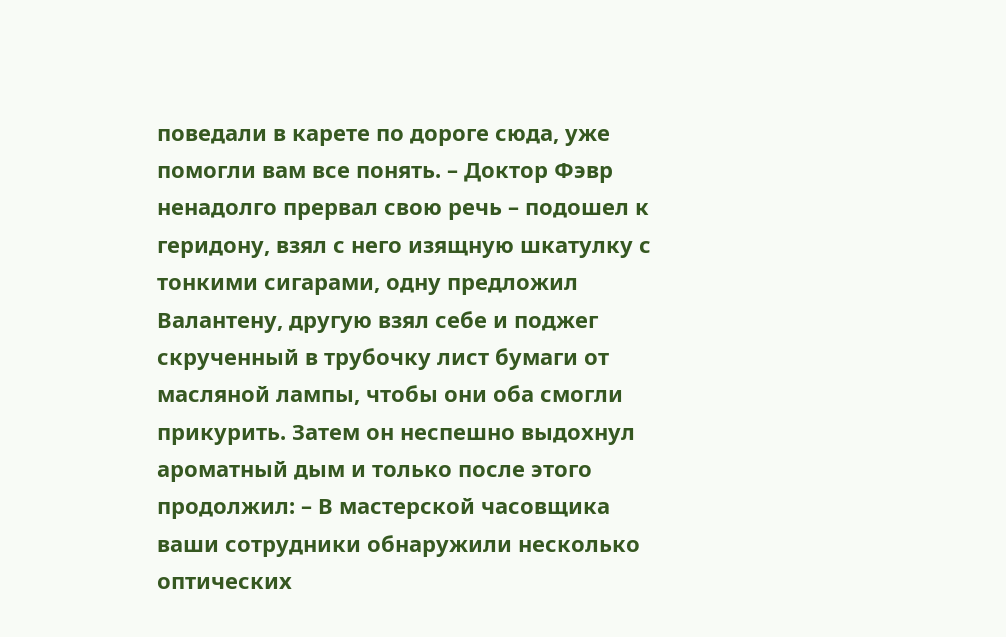поведали в карете по дороге сюда, уже помогли вам все понять. – Доктор Фэвр ненадолго прервал свою речь – подошел к геридону, взял с него изящную шкатулку с тонкими сигарами, одну предложил Валантену, другую взял себе и поджег скрученный в трубочку лист бумаги от масляной лампы, чтобы они оба смогли прикурить. Затем он неспешно выдохнул ароматный дым и только после этого продолжил: – В мастерской часовщика ваши сотрудники обнаружили несколько оптических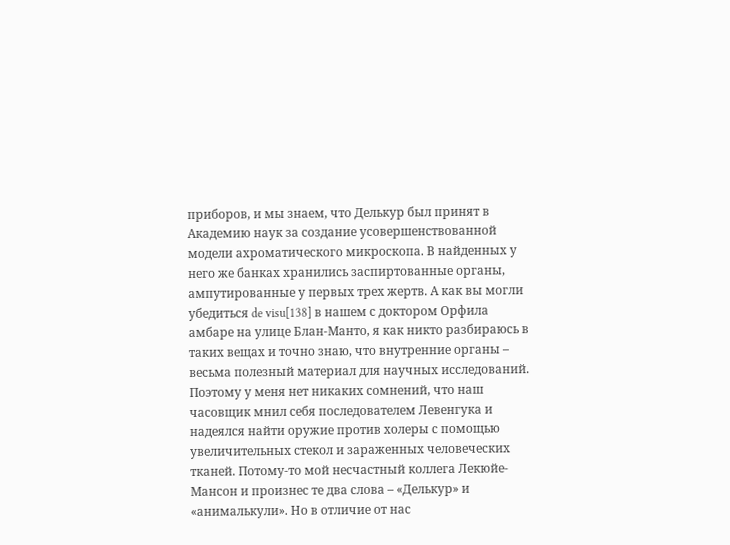приборов, и мы знаем, что Делькур был принят в Академию наук за создание усовершенствованной модели ахроматического микроскопа. В найденных у него же банках хранились заспиртованные органы, ампутированные у первых трех жертв. А как вы могли убедиться de visu[138] в нашем с доктором Орфила амбаре на улице Блан-Манто, я как никто разбираюсь в таких вещах и точно знаю, что внутренние органы – весьма полезный материал для научных исследований. Поэтому у меня нет никаких сомнений, что наш часовщик мнил себя последователем Левенгука и надеялся найти оружие против холеры с помощью увеличительных стекол и зараженных человеческих тканей. Потому-то мой несчастный коллега Лекюйе-Мансон и произнес те два слова – «Делькур» и «анималькули». Но в отличие от нас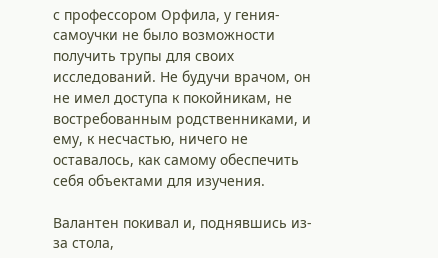с профессором Орфила, у гения-самоучки не было возможности получить трупы для своих исследований. Не будучи врачом, он не имел доступа к покойникам, не востребованным родственниками, и ему, к несчастью, ничего не оставалось, как самому обеспечить себя объектами для изучения.

Валантен покивал и, поднявшись из-за стола,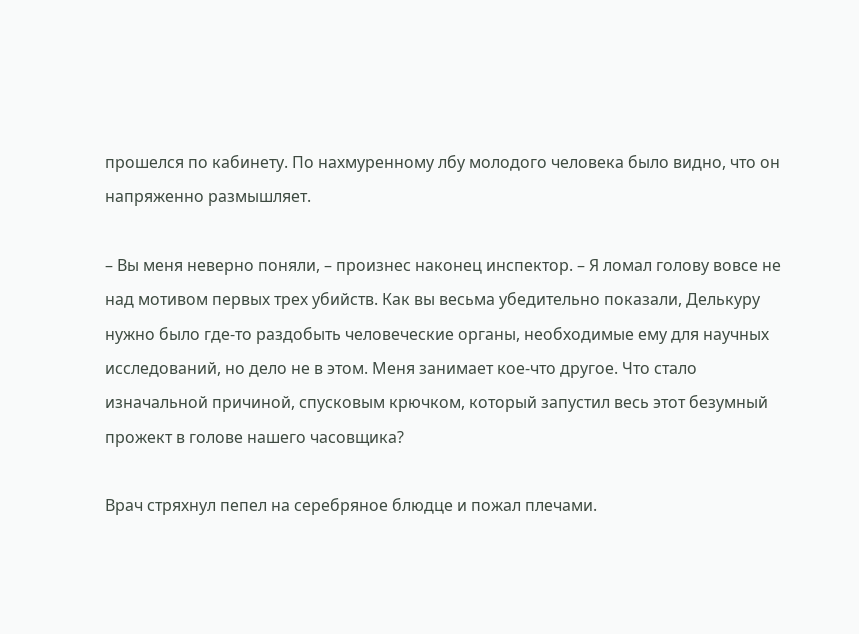прошелся по кабинету. По нахмуренному лбу молодого человека было видно, что он напряженно размышляет.

– Вы меня неверно поняли, – произнес наконец инспектор. – Я ломал голову вовсе не над мотивом первых трех убийств. Как вы весьма убедительно показали, Делькуру нужно было где-то раздобыть человеческие органы, необходимые ему для научных исследований, но дело не в этом. Меня занимает кое-что другое. Что стало изначальной причиной, спусковым крючком, который запустил весь этот безумный прожект в голове нашего часовщика?

Врач стряхнул пепел на серебряное блюдце и пожал плечами.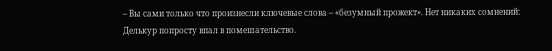– Вы сами только что произнесли ключевые слова – «безумный прожект». Нет никаких сомнений: Делькур попросту впал в помешательство.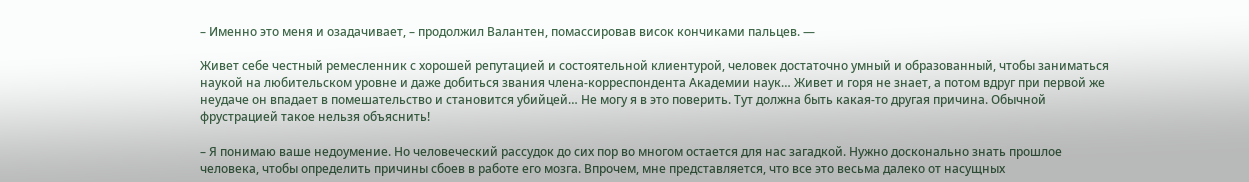– Именно это меня и озадачивает, – продолжил Валантен, помассировав висок кончиками пальцев. —

Живет себе честный ремесленник с хорошей репутацией и состоятельной клиентурой, человек достаточно умный и образованный, чтобы заниматься наукой на любительском уровне и даже добиться звания члена-корреспондента Академии наук… Живет и горя не знает, а потом вдруг при первой же неудаче он впадает в помешательство и становится убийцей… Не могу я в это поверить. Тут должна быть какая-то другая причина. Обычной фрустрацией такое нельзя объяснить!

– Я понимаю ваше недоумение. Но человеческий рассудок до сих пор во многом остается для нас загадкой. Нужно досконально знать прошлое человека, чтобы определить причины сбоев в работе его мозга. Впрочем, мне представляется, что все это весьма далеко от насущных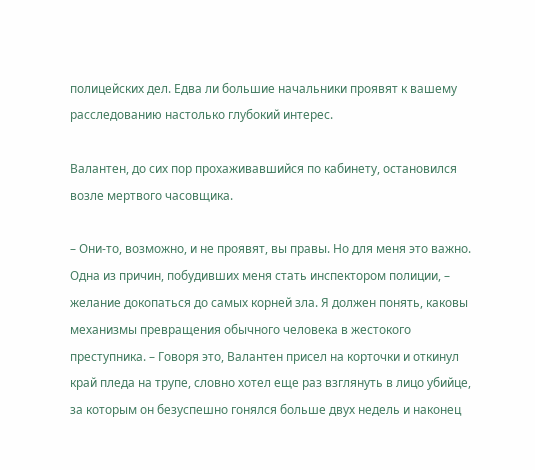полицейских дел. Едва ли большие начальники проявят к вашему расследованию настолько глубокий интерес.

Валантен, до сих пор прохаживавшийся по кабинету, остановился возле мертвого часовщика.

– Они-то, возможно, и не проявят, вы правы. Но для меня это важно. Одна из причин, побудивших меня стать инспектором полиции, – желание докопаться до самых корней зла. Я должен понять, каковы механизмы превращения обычного человека в жестокого преступника. – Говоря это, Валантен присел на корточки и откинул край пледа на трупе, словно хотел еще раз взглянуть в лицо убийце, за которым он безуспешно гонялся больше двух недель и наконец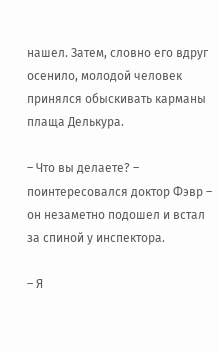нашел. Затем, словно его вдруг осенило, молодой человек принялся обыскивать карманы плаща Делькура.

– Что вы делаете? – поинтересовался доктор Фэвр – он незаметно подошел и встал за спиной у инспектора.

– Я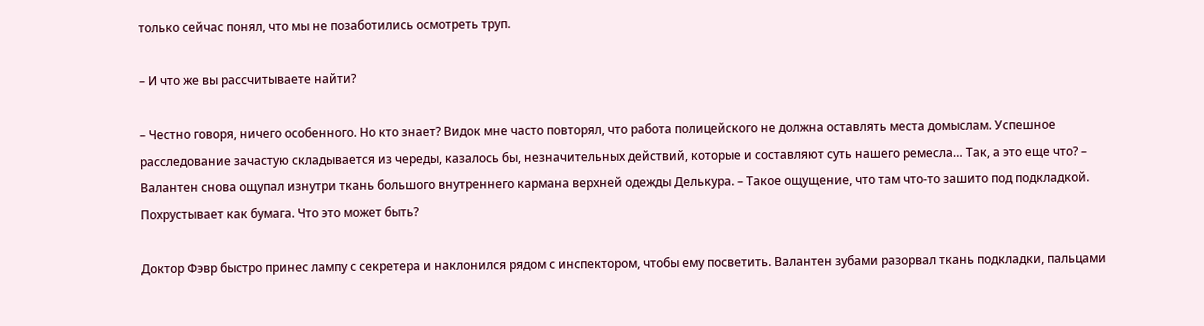только сейчас понял, что мы не позаботились осмотреть труп.

– И что же вы рассчитываете найти?

– Честно говоря, ничего особенного. Но кто знает? Видок мне часто повторял, что работа полицейского не должна оставлять места домыслам. Успешное расследование зачастую складывается из череды, казалось бы, незначительных действий, которые и составляют суть нашего ремесла… Так, а это еще что? – Валантен снова ощупал изнутри ткань большого внутреннего кармана верхней одежды Делькура. – Такое ощущение, что там что-то зашито под подкладкой. Похрустывает как бумага. Что это может быть?

Доктор Фэвр быстро принес лампу с секретера и наклонился рядом с инспектором, чтобы ему посветить. Валантен зубами разорвал ткань подкладки, пальцами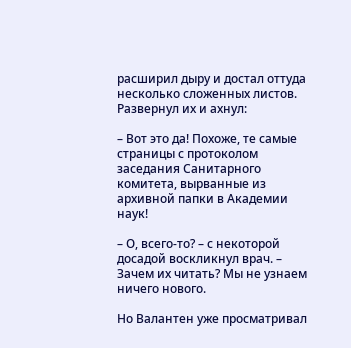расширил дыру и достал оттуда несколько сложенных листов. Развернул их и ахнул:

– Вот это да! Похоже, те самые страницы с протоколом заседания Санитарного комитета, вырванные из архивной папки в Академии наук!

– О, всего-то? – с некоторой досадой воскликнул врач. – Зачем их читать? Мы не узнаем ничего нового.

Но Валантен уже просматривал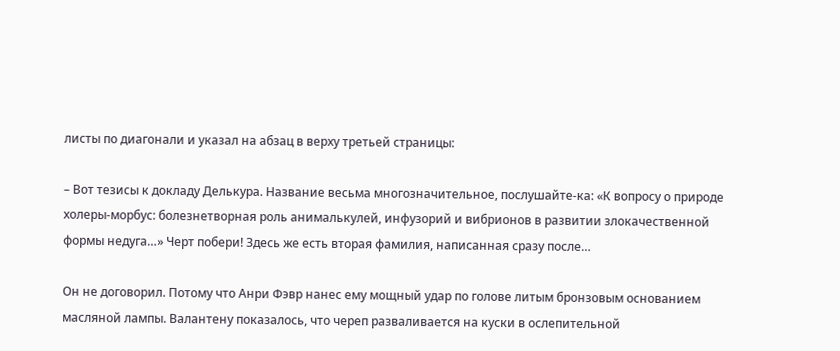листы по диагонали и указал на абзац в верху третьей страницы:

– Вот тезисы к докладу Делькура. Название весьма многозначительное, послушайте-ка: «К вопросу о природе холеры-морбус: болезнетворная роль анималькулей, инфузорий и вибрионов в развитии злокачественной формы недуга…» Черт побери! Здесь же есть вторая фамилия, написанная сразу после…

Он не договорил. Потому что Анри Фэвр нанес ему мощный удар по голове литым бронзовым основанием масляной лампы. Валантену показалось, что череп разваливается на куски в ослепительной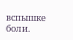вспышке боли.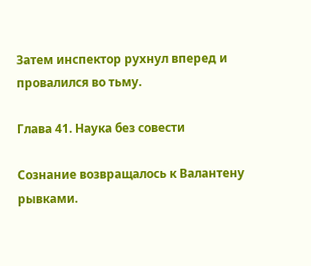Затем инспектор рухнул вперед и провалился во тьму.

Глава 41. Наука без совести

Сознание возвращалось к Валантену рывками.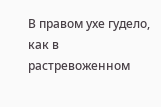В правом ухе гудело, как в растревоженном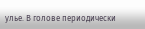улье. В голове периодически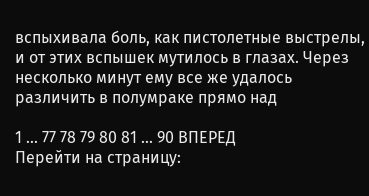вспыхивала боль, как пистолетные выстрелы, и от этих вспышек мутилось в глазах. Через несколько минут ему все же удалось различить в полумраке прямо над

1 ... 77 78 79 80 81 ... 90 ВПЕРЕД
Перейти на страницу: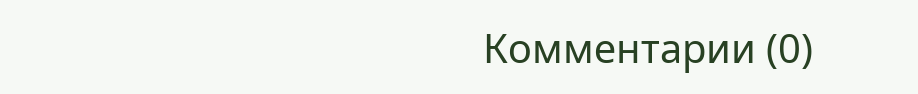Комментарии (0)